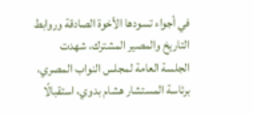في أجواء تسودها الأخوة الصادقة وروابط التاريخ والمصير المشترك، شهدت الجلسة العامة لمجلس النواب المصري، برئاسة المستشار هشام بدوي، استقبالًا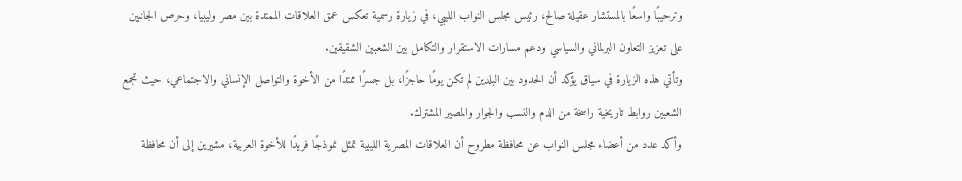وترحيبًا واسعًا بالمستشار عقيلة صالح، رئيس مجلس النواب الليبي، في زيارة رسمية تعكس عمق العلاقات الممتدة بين مصر وليبيا، وحرص الجانبين على تعزيز التعاون البرلماني والسياسي ودعم مسارات الاستقرار والتكامل بين الشعبين الشقيقين.
وتأتي هذه الزيارة في سياق يؤكد أن الحدود بين البلدين لم تكن يومًا حاجزًا، بل جسرًا ممتدًا من الأخوة والتواصل الإنساني والاجتماعي، حيث تجمع الشعبين روابط تاريخية راسخة من الدم والنسب والجوار والمصير المشترك.
وأكد عدد من أعضاء مجلس النواب عن محافظة مطروح أن العلاقات المصرية الليبية تمثل نموذجًا فريدًا للأخوة العربية، مشيرين إلى أن محافظة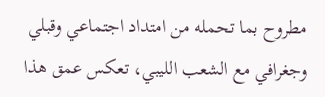مطروح بما تحمله من امتداد اجتماعي وقبلي وجغرافي مع الشعب الليبي، تعكس عمق هذا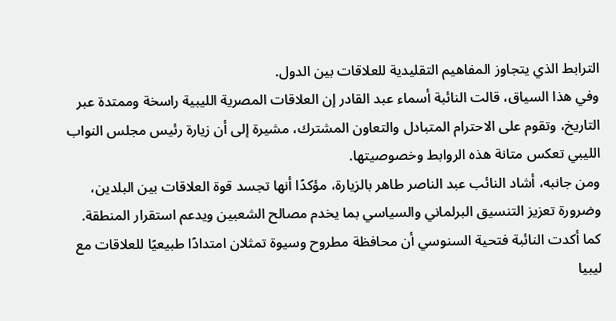الترابط الذي يتجاوز المفاهيم التقليدية للعلاقات بين الدول.
وفي هذا السياق، قالت النائبة أسماء عبد القادر إن العلاقات المصرية الليبية راسخة وممتدة عبر التاريخ، وتقوم على الاحترام المتبادل والتعاون المشترك، مشيرة إلى أن زيارة رئيس مجلس النواب الليبي تعكس متانة هذه الروابط وخصوصيتها.
ومن جانبه، أشاد النائب عبد الناصر طاهر بالزيارة، مؤكدًا أنها تجسد قوة العلاقات بين البلدين، وضرورة تعزيز التنسيق البرلماني والسياسي بما يخدم مصالح الشعبين ويدعم استقرار المنطقة.
كما أكدت النائبة فتحية السنوسي أن محافظة مطروح وسيوة تمثلان امتدادًا طبيعيًا للعلاقات مع ليبيا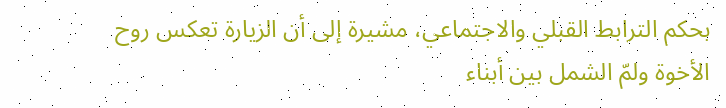بحكم الترابط القبلي والاجتماعي، مشيرة إلى أن الزيارة تعكس روح الأخوة ولمّ الشمل بين أبناء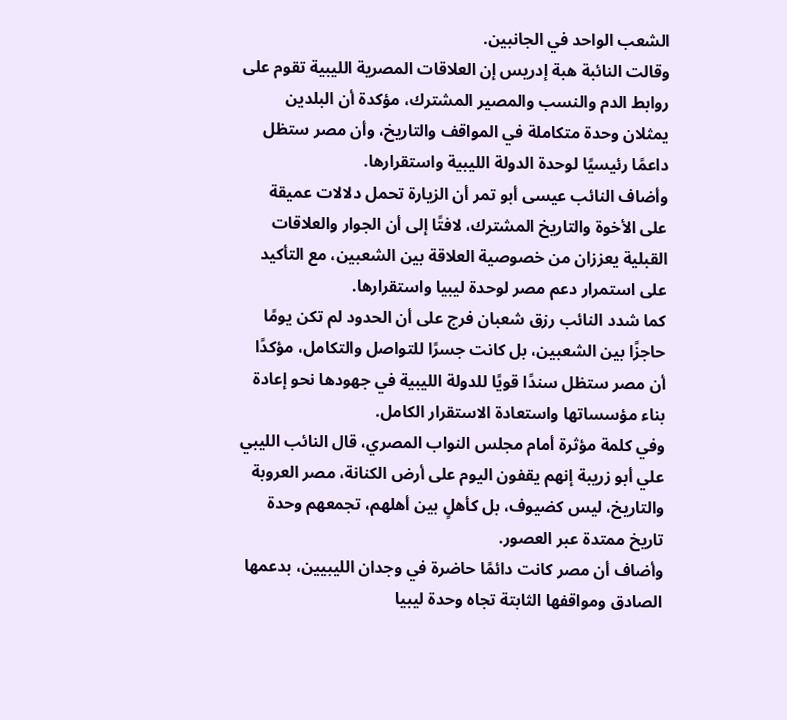الشعب الواحد في الجانبين.
وقالت النائبة هبة إدريس إن العلاقات المصرية الليبية تقوم على روابط الدم والنسب والمصير المشترك، مؤكدة أن البلدين يمثلان وحدة متكاملة في المواقف والتاريخ، وأن مصر ستظل داعمًا رئيسيًا لوحدة الدولة الليبية واستقرارها.
وأضاف النائب عيسى أبو تمر أن الزيارة تحمل دلالات عميقة على الأخوة والتاريخ المشترك، لافتًا إلى أن الجوار والعلاقات القبلية يعززان من خصوصية العلاقة بين الشعبين، مع التأكيد على استمرار دعم مصر لوحدة ليبيا واستقرارها.
كما شدد النائب رزق شعبان فرج على أن الحدود لم تكن يومًا حاجزًا بين الشعبين، بل كانت جسرًا للتواصل والتكامل، مؤكدًا أن مصر ستظل سندًا قويًا للدولة الليبية في جهودها نحو إعادة بناء مؤسساتها واستعادة الاستقرار الكامل.
وفي كلمة مؤثرة أمام مجلس النواب المصري، قال النائب الليبي علي أبو زريبة إنهم يقفون اليوم على أرض الكنانة، مصر العروبة والتاريخ، ليس كضيوف، بل كأهلٍ بين أهلهم، تجمعهم وحدة تاريخ ممتدة عبر العصور.
وأضاف أن مصر كانت دائمًا حاضرة في وجدان الليبيين، بدعمها الصادق ومواقفها الثابتة تجاه وحدة ليبيا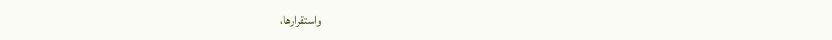واستقرارها،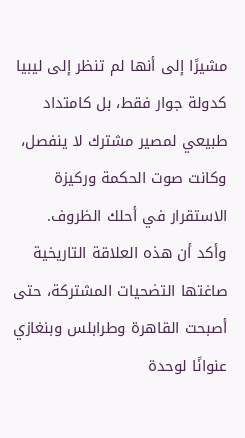مشيرًا إلى أنها لم تنظر إلى ليبيا كدولة جوار فقط، بل كامتداد طبيعي لمصير مشترك لا ينفصل، وكانت صوت الحكمة وركيزة الاستقرار في أحلك الظروف.
وأكد أن هذه العلاقة التاريخية صاغتها التضحيات المشتركة، حتى أصبحت القاهرة وطرابلس وبنغازي عنوانًا لوحدة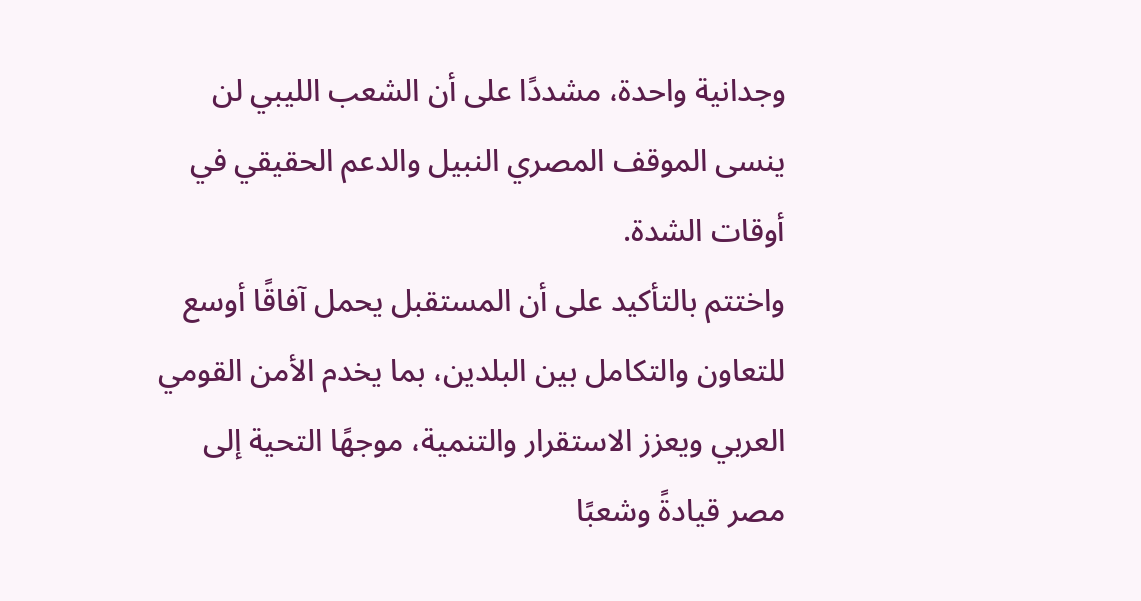وجدانية واحدة، مشددًا على أن الشعب الليبي لن ينسى الموقف المصري النبيل والدعم الحقيقي في أوقات الشدة.
واختتم بالتأكيد على أن المستقبل يحمل آفاقًا أوسع للتعاون والتكامل بين البلدين، بما يخدم الأمن القومي العربي ويعزز الاستقرار والتنمية، موجهًا التحية إلى مصر قيادةً وشعبًا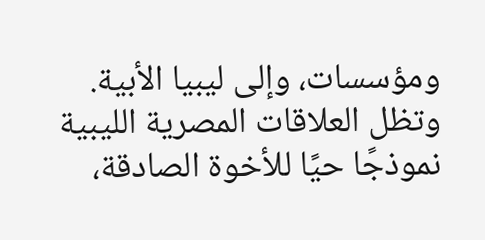ومؤسسات، وإلى ليبيا الأبية.
وتظل العلاقات المصرية الليبية نموذجًا حيًا للأخوة الصادقة،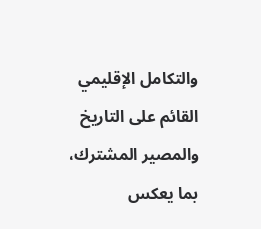والتكامل الإقليمي القائم على التاريخ والمصير المشترك، بما يعكس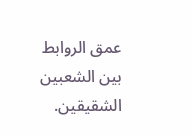عمق الروابط بين الشعبين الشقيقين.